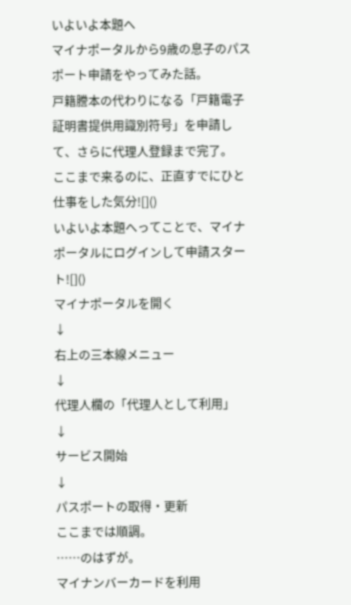いよいよ本題へ
マイナポータルから9歳の息子のパスポート申請をやってみた話。
戸籍謄本の代わりになる「戸籍電子証明書提供用識別符号」を申請して、さらに代理人登録まで完了。
ここまで来るのに、正直すでにひと仕事をした気分![]()
いよいよ本題へってことで、マイナポータルにログインして申請スタート![]()
マイナポータルを開く
↓
右上の三本線メニュー
↓
代理人欄の「代理人として利用」
↓
サービス開始
↓
パスポートの取得・更新
ここまでは順調。
……のはずが。
マイナンバーカードを利用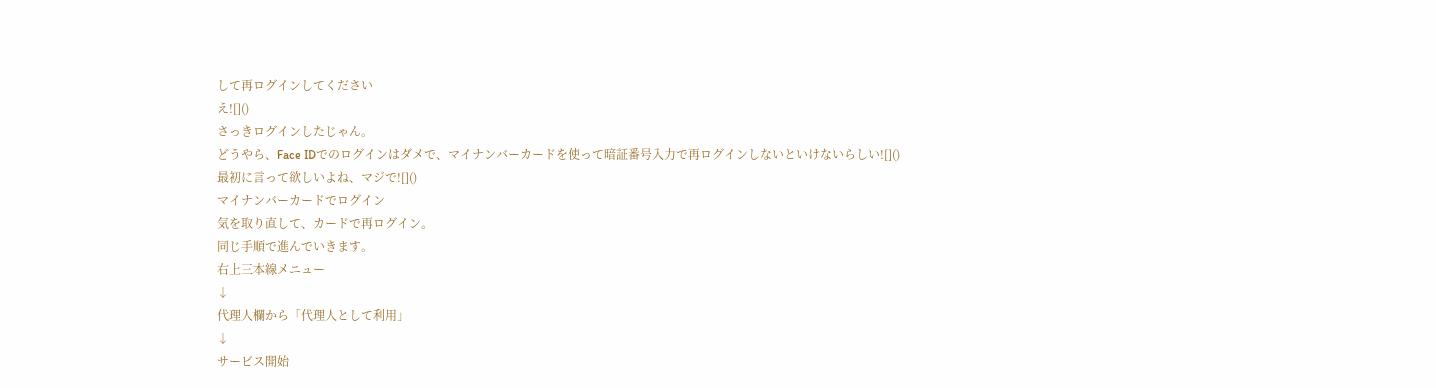して再ログインしてください
え![]()
さっきログインしたじゃん。
どうやら、Face IDでのログインはダメで、マイナンバーカードを使って暗証番号入力で再ログインしないといけないらしい![]()
最初に言って欲しいよね、マジで![]()
マイナンバーカードでログイン
気を取り直して、カードで再ログイン。
同じ手順で進んでいきます。
右上三本線メニュー
↓
代理人欄から「代理人として利用」
↓
サービス開始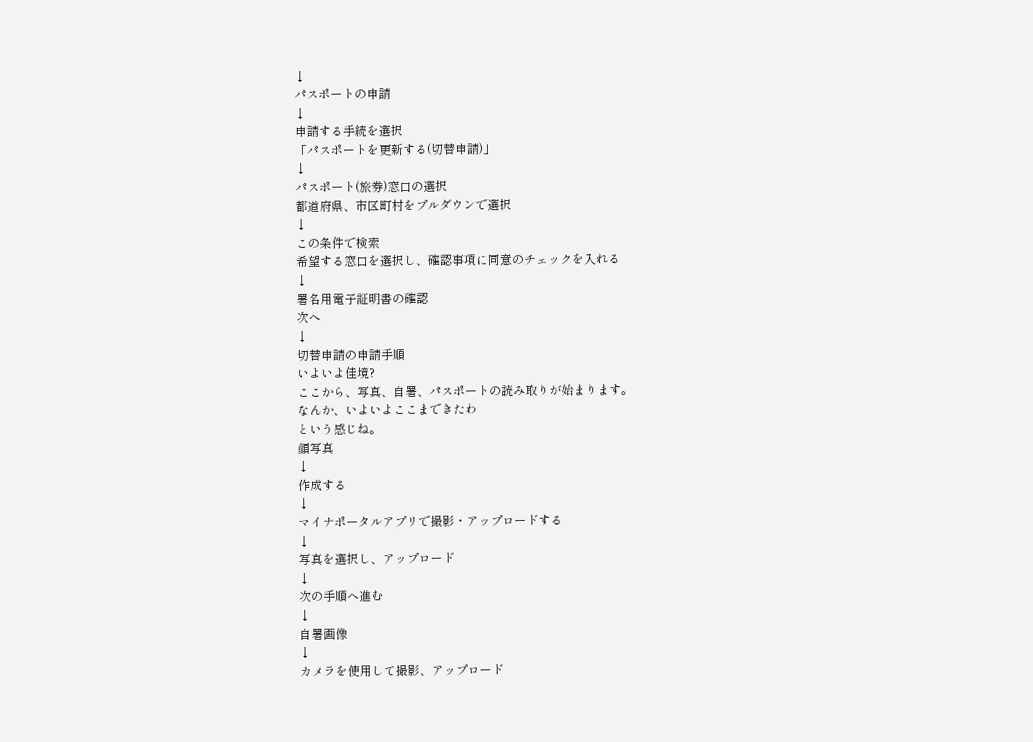↓
パスポートの申請
↓
申請する手続を選択
「パスポートを更新する(切替申請)」
↓
パスポート(旅券)窓口の選択
都道府県、市区町村をプルダウンで選択
↓
この条件で検索
希望する窓口を選択し、確認事項に同意のチェックを入れる
↓
署名用電子証明書の確認
次へ
↓
切替申請の申請手順
いよいよ佳境?
ここから、写真、自署、パスポートの読み取りが始まります。
なんか、いよいよここまできたわ
という感じね。
顔写真
↓
作成する
↓
マイナポータルアプリで撮影・アップロードする
↓
写真を選択し、アップロード
↓
次の手順へ進む
↓
自署画像
↓
カメラを使用して撮影、アップロード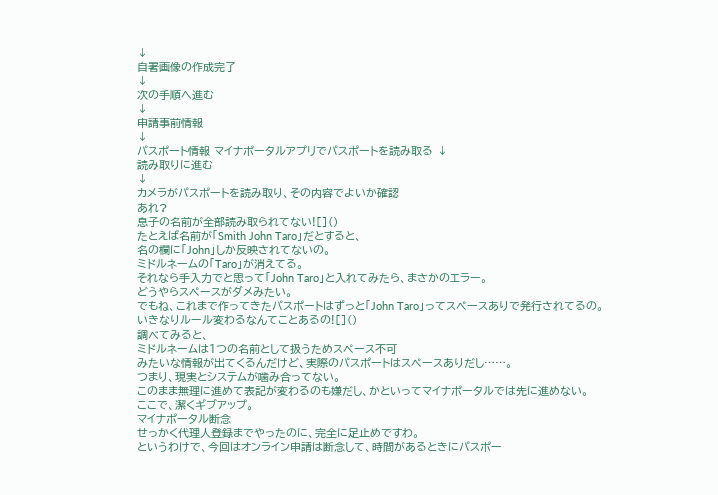↓
自署画像の作成完了
↓
次の手順へ進む
↓
申請事前情報
↓
パスポート情報 マイナポータルアプリでパスポートを読み取る ↓
読み取りに進む
↓
カメラがパスポートを読み取り、その内容でよいか確認
あれ?
息子の名前が全部読み取られてない![]()
たとえば名前が「Smith John Taro」だとすると、
名の欄に「John」しか反映されてないの。
ミドルネームの「Taro」が消えてる。
それなら手入力でと思って「John Taro」と入れてみたら、まさかのエラー。
どうやらスペースがダメみたい。
でもね、これまで作ってきたパスポートはずっと「John Taro」ってスペースありで発行されてるの。
いきなりルール変わるなんてことあるの![]()
調べてみると、
ミドルネームは1つの名前として扱うためスペース不可
みたいな情報が出てくるんだけど、実際のパスポートはスペースありだし……。
つまり、現実とシステムが噛み合ってない。
このまま無理に進めて表記が変わるのも嫌だし、かといってマイナポータルでは先に進めない。
ここで、潔くギブアップ。
マイナポータル断念
せっかく代理人登録までやったのに、完全に足止めですわ。
というわけで、今回はオンライン申請は断念して、時間があるときにパスポー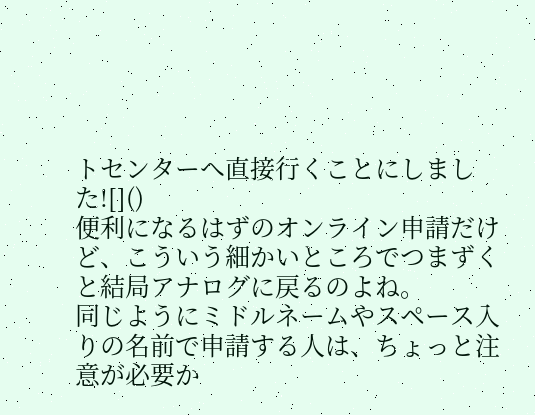トセンターへ直接行くことにしました![]()
便利になるはずのオンライン申請だけど、こういう細かいところでつまずくと結局アナログに戻るのよね。
同じようにミドルネームやスペース入りの名前で申請する人は、ちょっと注意が必要か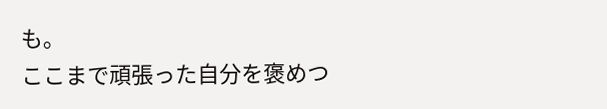も。
ここまで頑張った自分を褒めつ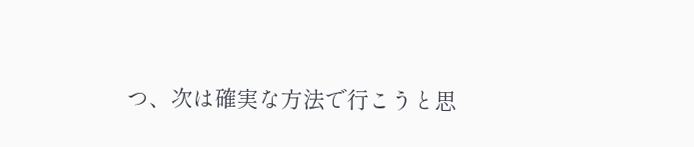つ、次は確実な方法で行こうと思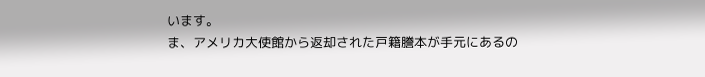います。
ま、アメリカ大使館から返却された戸籍謄本が手元にあるの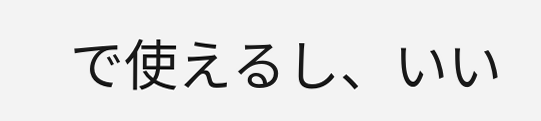で使えるし、いい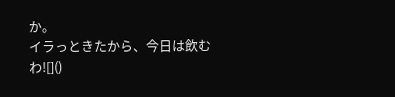か。
イラっときたから、今日は飲むわ![]()